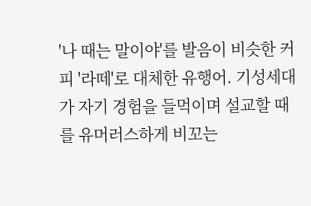'나 때는 말이야'를 발음이 비슷한 커피 '라떼'로 대체한 유행어. 기성세대가 자기 경험을 들먹이며 설교할 때를 유머러스하게 비꼬는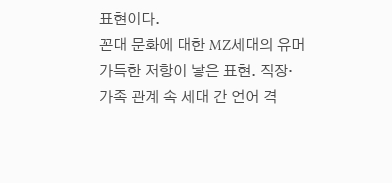표현이다.
꼰대 문화에 대한 MZ세대의 유머 가득한 저항이 낳은 표현. 직장·가족 관계 속 세대 간 언어 격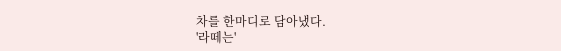차를 한마디로 담아냈다.
'라떼는'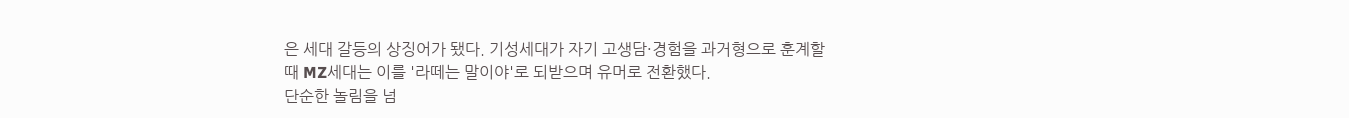은 세대 갈등의 상징어가 됐다. 기성세대가 자기 고생담·경험을 과거형으로 훈계할 때 MZ세대는 이를 '라떼는 말이야'로 되받으며 유머로 전환했다.
단순한 놀림을 넘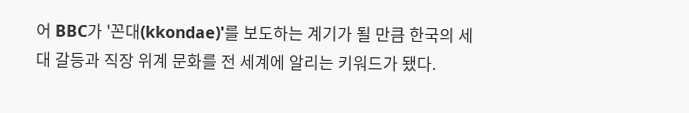어 BBC가 '꼰대(kkondae)'를 보도하는 계기가 될 만큼 한국의 세대 갈등과 직장 위계 문화를 전 세계에 알리는 키워드가 됐다.